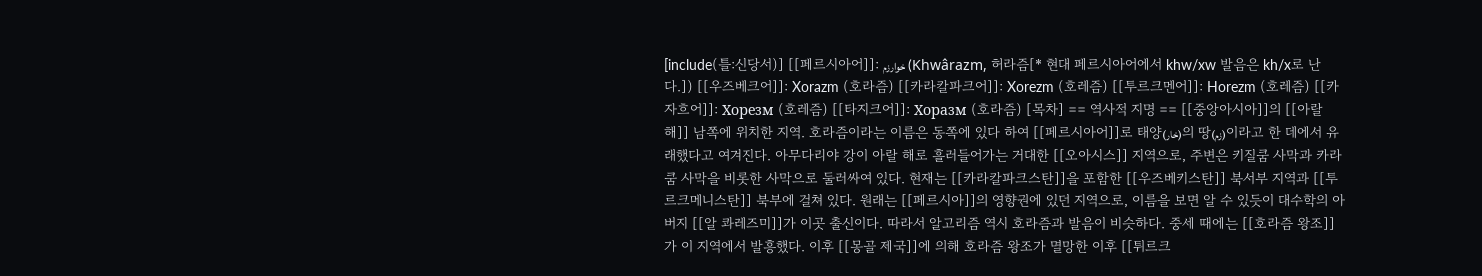[include(틀:신당서)] [[페르시아어]]: خوارزم (Khwârazm, 허라즘[* 현대 페르시아어에서 khw/xw 발음은 kh/x로 난다.]) [[우즈베크어]]: Xorazm (호라즘) [[카라칼파크어]]: Xorezm (호레즘) [[투르크멘어]]: Horezm (호레즘) [[카자흐어]]: Хорезм (호레즘) [[타지크어]]: Хоразм (호라즘) [목차] == 역사적 지명 == [[중앙아시아]]의 [[아랄 해]] 남쪽에 위치한 지역. 호라즘이라는 이름은 동쪽에 있다 하여 [[페르시아어]]로 태양(خار)의 땅(زم)이라고 한 데에서 유래했다고 여겨진다. 아무다리야 강이 아랄 해로 흘러들어가는 거대한 [[오아시스]] 지역으로, 주변은 키질쿰 사막과 카라쿰 사막을 비롯한 사막으로 둘러싸여 있다. 현재는 [[카라칼파크스탄]]을 포함한 [[우즈베키스탄]] 북서부 지역과 [[투르크메니스탄]] 북부에 걸쳐 있다. 원래는 [[페르시아]]의 영향권에 있던 지역으로, 이름을 보면 알 수 있듯이 대수학의 아버지 [[알 콰레즈미]]가 이곳 출신이다. 따라서 알고리즘 역시 호라즘과 발음이 비슷하다. 중세 때에는 [[호라즘 왕조]]가 이 지역에서 발흥했다. 이후 [[몽골 제국]]에 의해 호라즘 왕조가 멸망한 이후 [[튀르크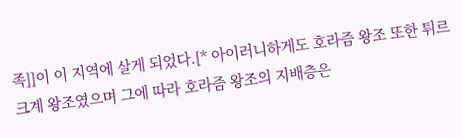족]]이 이 지역에 살게 되었다.[* 아이러니하게도 호라즘 왕조 또한 튀르크계 왕조였으며 그에 따라 호라즘 왕조의 지배층은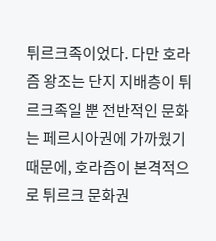튀르크족이었다. 다만 호라즘 왕조는 단지 지배층이 튀르크족일 뿐 전반적인 문화는 페르시아권에 가까웠기 때문에, 호라즘이 본격적으로 튀르크 문화권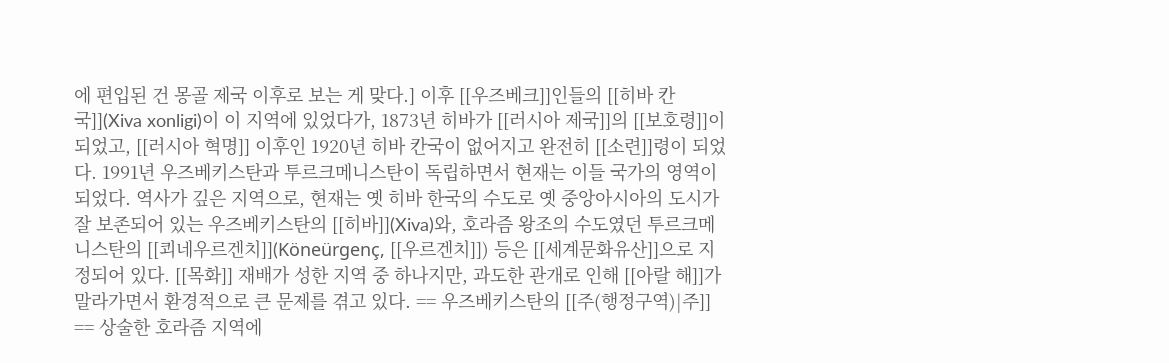에 편입된 건 몽골 제국 이후로 보는 게 맞다.] 이후 [[우즈베크]]인들의 [[히바 칸국]](Xiva xonligi)이 이 지역에 있었다가, 1873년 히바가 [[러시아 제국]]의 [[보호령]]이 되었고, [[러시아 혁명]] 이후인 1920년 히바 칸국이 없어지고 완전히 [[소련]]령이 되었다. 1991년 우즈베키스탄과 투르크메니스탄이 독립하면서 현재는 이들 국가의 영역이 되었다. 역사가 깊은 지역으로, 현재는 옛 히바 한국의 수도로 옛 중앙아시아의 도시가 잘 보존되어 있는 우즈베키스탄의 [[히바]](Xiva)와, 호라즘 왕조의 수도였던 투르크메니스탄의 [[쾨네우르겐치]](Köneürgenç, [[우르겐치]]) 등은 [[세계문화유산]]으로 지정되어 있다. [[목화]] 재배가 성한 지역 중 하나지만, 과도한 관개로 인해 [[아랄 해]]가 말라가면서 환경적으로 큰 문제를 겪고 있다. == 우즈베키스탄의 [[주(행정구역)|주]] == 상술한 호라즘 지역에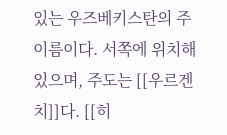있는 우즈베키스탄의 주 이름이다. 서쪽에 위치해 있으며, 주도는 [[우르겐치]]다. [[히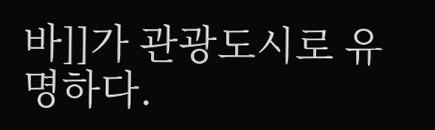바]]가 관광도시로 유명하다.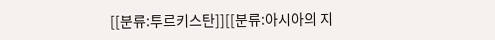[[분류:투르키스탄]][[분류:아시아의 지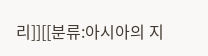리]][[분류:아시아의 지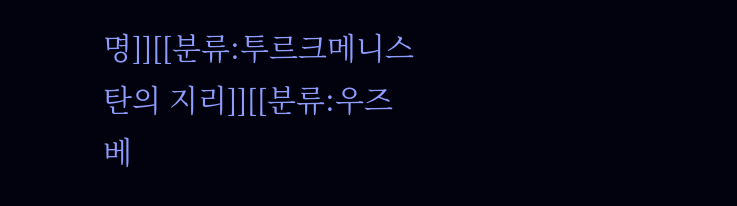명]][[분류:투르크메니스탄의 지리]][[분류:우즈베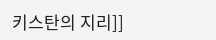키스탄의 지리]]